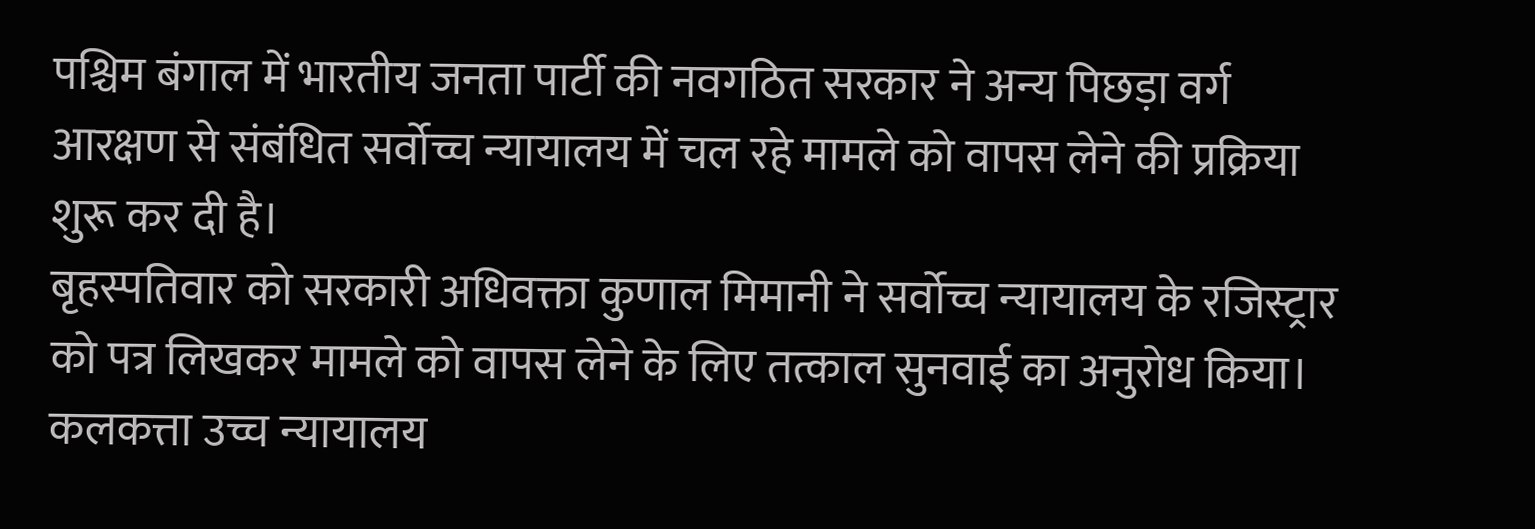पश्चिम बंगाल में भारतीय जनता पार्टी की नवगठित सरकार ने अन्य पिछड़ा वर्ग आरक्षण से संबंधित सर्वोच्च न्यायालय में चल रहे मामले को वापस लेने की प्रक्रिया शुरू कर दी है।
बृहस्पतिवार को सरकारी अधिवक्ता कुणाल मिमानी ने सर्वोच्च न्यायालय के रजिस्ट्रार को पत्र लिखकर मामले को वापस लेने के लिए तत्काल सुनवाई का अनुरोध किया।
कलकत्ता उच्च न्यायालय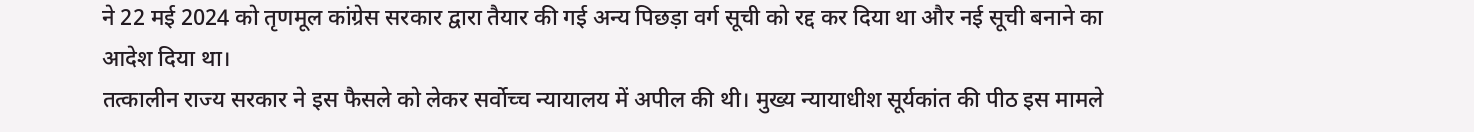ने 22 मई 2024 को तृणमूल कांग्रेस सरकार द्वारा तैयार की गई अन्य पिछड़ा वर्ग सूची को रद्द कर दिया था और नई सूची बनाने का आदेश दिया था।
तत्कालीन राज्य सरकार ने इस फैसले को लेकर सर्वोच्च न्यायालय में अपील की थी। मुख्य न्यायाधीश सूर्यकांत की पीठ इस मामले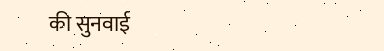की सुनवाई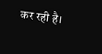कर रही है।